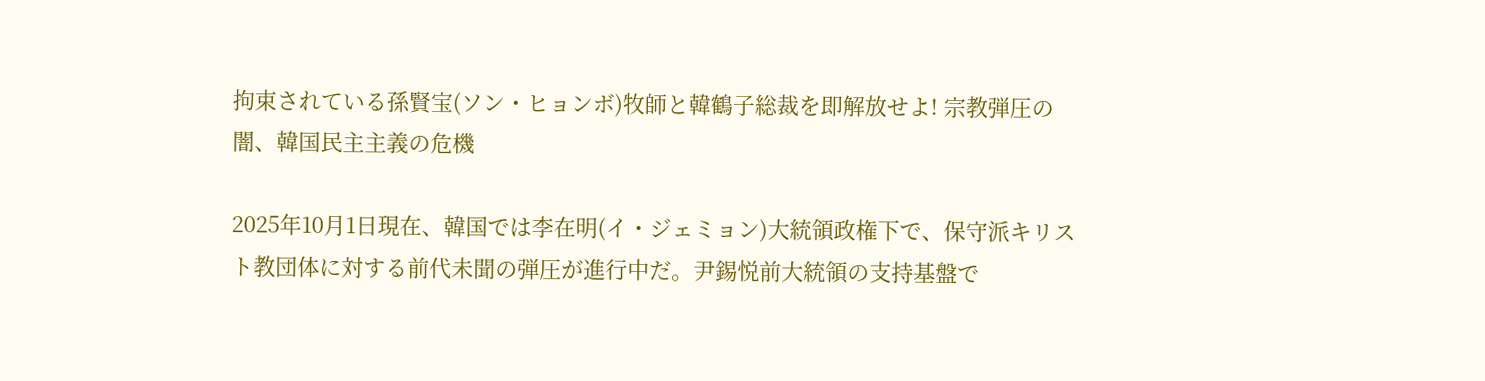拘束されている孫賢宝(ソン・ヒョンボ)牧師と韓鶴子総裁を即解放せよ! 宗教弾圧の闇、韓国民主主義の危機

2025年10月1日現在、韓国では李在明(イ・ジェミョン)大統領政権下で、保守派キリスト教団体に対する前代未聞の弾圧が進行中だ。尹錫悦前大統領の支持基盤で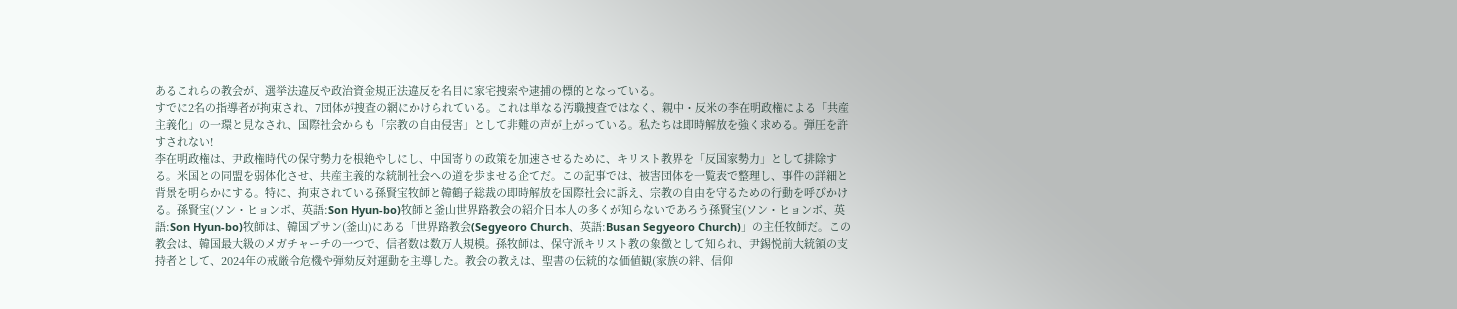あるこれらの教会が、選挙法違反や政治資金規正法違反を名目に家宅捜索や逮捕の標的となっている。
すでに2名の指導者が拘束され、7団体が捜査の網にかけられている。これは単なる汚職捜査ではなく、親中・反米の李在明政権による「共産主義化」の一環と見なされ、国際社会からも「宗教の自由侵害」として非難の声が上がっている。私たちは即時解放を強く求める。弾圧を許すされない!
李在明政権は、尹政権時代の保守勢力を根絶やしにし、中国寄りの政策を加速させるために、キリスト教界を「反国家勢力」として排除する。米国との同盟を弱体化させ、共産主義的な統制社会への道を歩ませる企てだ。この記事では、被害団体を一覧表で整理し、事件の詳細と背景を明らかにする。特に、拘束されている孫賢宝牧師と韓鶴子総裁の即時解放を国際社会に訴え、宗教の自由を守るための行動を呼びかける。孫賢宝(ソン・ヒョンボ、英語:Son Hyun-bo)牧師と釜山世界路教会の紹介日本人の多くが知らないであろう孫賢宝(ソン・ヒョンボ、英語:Son Hyun-bo)牧師は、韓国プサン(釜山)にある「世界路教会(Segyeoro Church、英語:Busan Segyeoro Church)」の主任牧師だ。この教会は、韓国最大級のメガチャーチの一つで、信者数は数万人規模。孫牧師は、保守派キリスト教の象徴として知られ、尹錫悦前大統領の支持者として、2024年の戒厳令危機や弾劾反対運動を主導した。教会の教えは、聖書の伝統的な価値観(家族の絆、信仰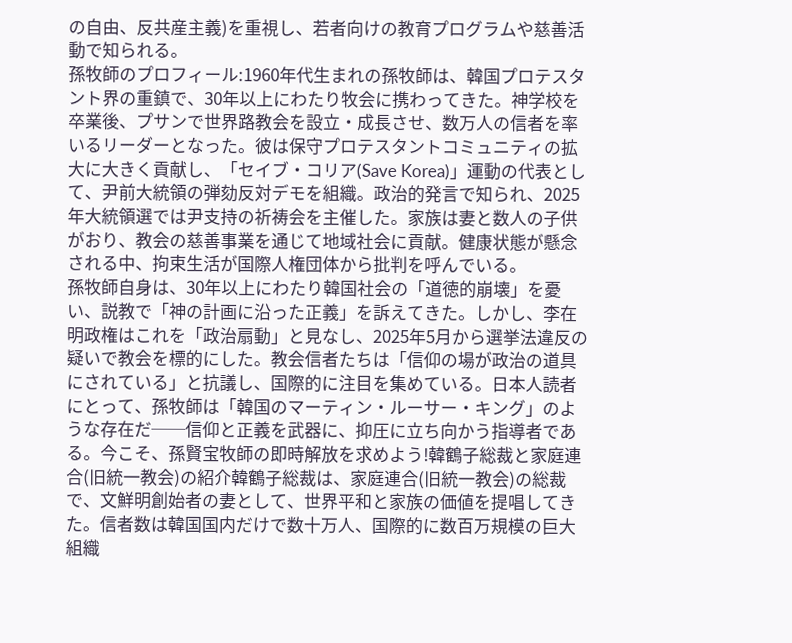の自由、反共産主義)を重視し、若者向けの教育プログラムや慈善活動で知られる。
孫牧師のプロフィール:1960年代生まれの孫牧師は、韓国プロテスタント界の重鎮で、30年以上にわたり牧会に携わってきた。神学校を卒業後、プサンで世界路教会を設立・成長させ、数万人の信者を率いるリーダーとなった。彼は保守プロテスタントコミュニティの拡大に大きく貢献し、「セイブ・コリア(Save Korea)」運動の代表として、尹前大統領の弾劾反対デモを組織。政治的発言で知られ、2025年大統領選では尹支持の祈祷会を主催した。家族は妻と数人の子供がおり、教会の慈善事業を通じて地域社会に貢献。健康状態が懸念される中、拘束生活が国際人権団体から批判を呼んでいる。
孫牧師自身は、30年以上にわたり韓国社会の「道徳的崩壊」を憂い、説教で「神の計画に沿った正義」を訴えてきた。しかし、李在明政権はこれを「政治扇動」と見なし、2025年5月から選挙法違反の疑いで教会を標的にした。教会信者たちは「信仰の場が政治の道具にされている」と抗議し、国際的に注目を集めている。日本人読者にとって、孫牧師は「韓国のマーティン・ルーサー・キング」のような存在だ──信仰と正義を武器に、抑圧に立ち向かう指導者である。今こそ、孫賢宝牧師の即時解放を求めよう!韓鶴子総裁と家庭連合(旧統一教会)の紹介韓鶴子総裁は、家庭連合(旧統一教会)の総裁で、文鮮明創始者の妻として、世界平和と家族の価値を提唱してきた。信者数は韓国国内だけで数十万人、国際的に数百万規模の巨大組織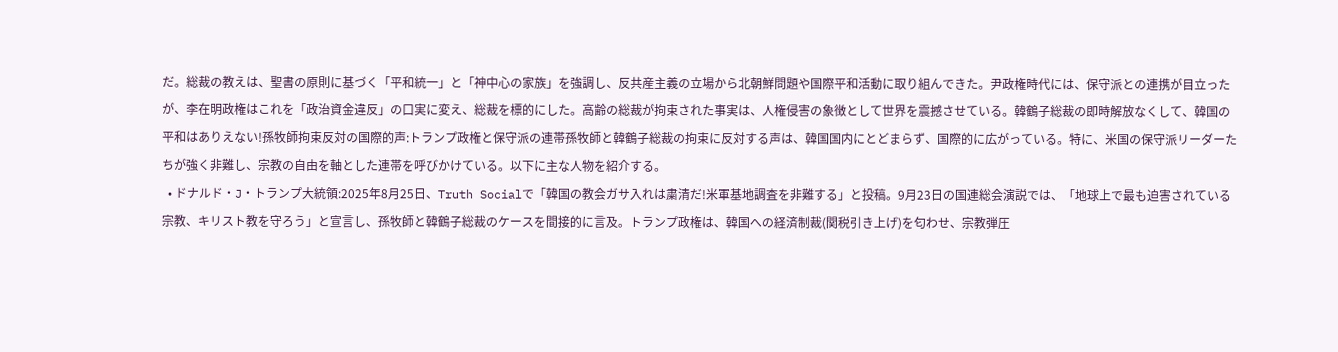だ。総裁の教えは、聖書の原則に基づく「平和統一」と「神中心の家族」を強調し、反共産主義の立場から北朝鮮問題や国際平和活動に取り組んできた。尹政権時代には、保守派との連携が目立ったが、李在明政権はこれを「政治資金違反」の口実に変え、総裁を標的にした。高齢の総裁が拘束された事実は、人権侵害の象徴として世界を震撼させている。韓鶴子総裁の即時解放なくして、韓国の平和はありえない!孫牧師拘束反対の国際的声:トランプ政権と保守派の連帯孫牧師と韓鶴子総裁の拘束に反対する声は、韓国国内にとどまらず、国際的に広がっている。特に、米国の保守派リーダーたちが強く非難し、宗教の自由を軸とした連帯を呼びかけている。以下に主な人物を紹介する。
  • ドナルド・J・トランプ大統領:2025年8月25日、Truth Socialで「韓国の教会ガサ入れは粛清だ!米軍基地調査を非難する」と投稿。9月23日の国連総会演説では、「地球上で最も迫害されている宗教、キリスト教を守ろう」と宣言し、孫牧師と韓鶴子総裁のケースを間接的に言及。トランプ政権は、韓国への経済制裁(関税引き上げ)を匂わせ、宗教弾圧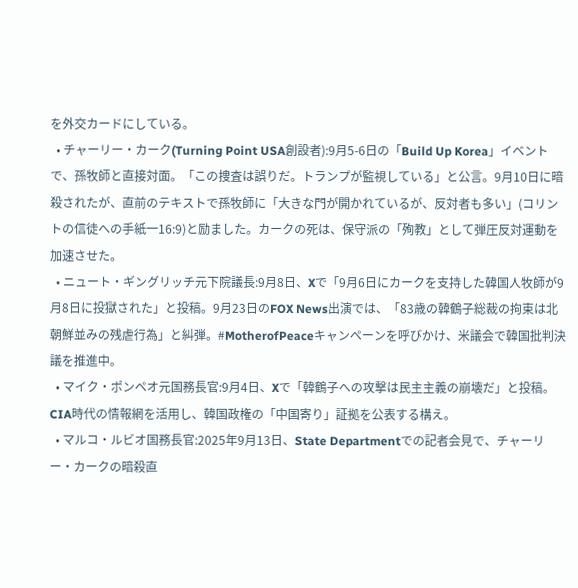を外交カードにしている。
  • チャーリー・カーク(Turning Point USA創設者):9月5-6日の「Build Up Korea」イベントで、孫牧師と直接対面。「この捜査は誤りだ。トランプが監視している」と公言。9月10日に暗殺されたが、直前のテキストで孫牧師に「大きな門が開かれているが、反対者も多い」(コリントの信徒への手紙一16:9)と励ました。カークの死は、保守派の「殉教」として弾圧反対運動を加速させた。
  • ニュート・ギングリッチ元下院議長:9月8日、Xで「9月6日にカークを支持した韓国人牧師が9月8日に投獄された」と投稿。9月23日のFOX News出演では、「83歳の韓鶴子総裁の拘束は北朝鮮並みの残虐行為」と糾弾。#MotherofPeaceキャンペーンを呼びかけ、米議会で韓国批判決議を推進中。
  • マイク・ポンペオ元国務長官:9月4日、Xで「韓鶴子への攻撃は民主主義の崩壊だ」と投稿。CIA時代の情報網を活用し、韓国政権の「中国寄り」証拠を公表する構え。
  • マルコ・ルビオ国務長官:2025年9月13日、State Departmentでの記者会見で、チャーリー・カークの暗殺直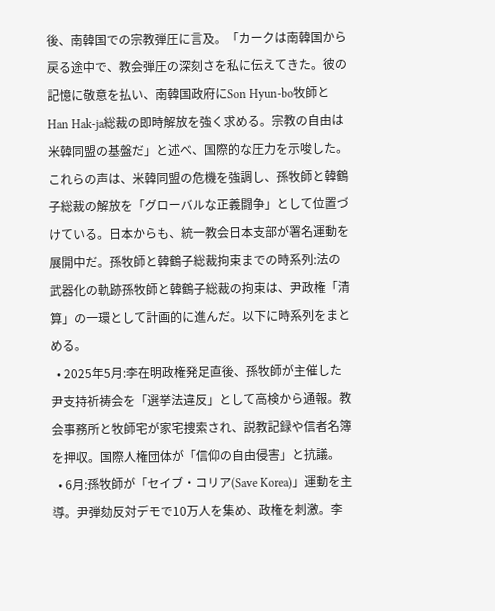後、南韓国での宗教弾圧に言及。「カークは南韓国から戻る途中で、教会弾圧の深刻さを私に伝えてきた。彼の記憶に敬意を払い、南韓国政府にSon Hyun-bo牧師とHan Hak-ja総裁の即時解放を強く求める。宗教の自由は米韓同盟の基盤だ」と述べ、国際的な圧力を示唆した。
これらの声は、米韓同盟の危機を強調し、孫牧師と韓鶴子総裁の解放を「グローバルな正義闘争」として位置づけている。日本からも、統一教会日本支部が署名運動を展開中だ。孫牧師と韓鶴子総裁拘束までの時系列:法の武器化の軌跡孫牧師と韓鶴子総裁の拘束は、尹政権「清算」の一環として計画的に進んだ。以下に時系列をまとめる。
  • 2025年5月:李在明政権発足直後、孫牧師が主催した尹支持祈祷会を「選挙法違反」として高検から通報。教会事務所と牧師宅が家宅捜索され、説教記録や信者名簿を押収。国際人権団体が「信仰の自由侵害」と抗議。
  • 6月:孫牧師が「セイブ・コリア(Save Korea)」運動を主導。尹弾劾反対デモで10万人を集め、政権を刺激。李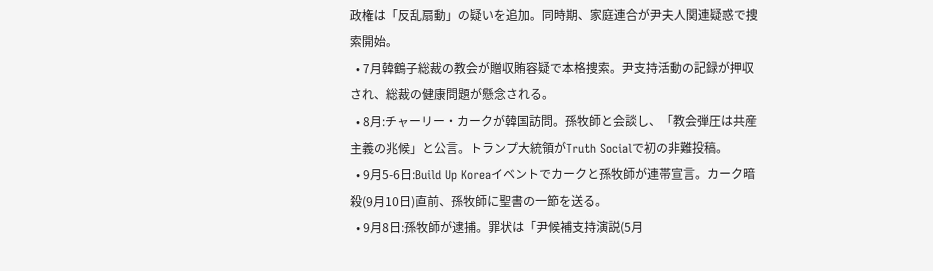政権は「反乱扇動」の疑いを追加。同時期、家庭連合が尹夫人関連疑惑で捜索開始。
  • 7月韓鶴子総裁の教会が贈収賄容疑で本格捜索。尹支持活動の記録が押収され、総裁の健康問題が懸念される。
  • 8月:チャーリー・カークが韓国訪問。孫牧師と会談し、「教会弾圧は共産主義の兆候」と公言。トランプ大統領がTruth Socialで初の非難投稿。
  • 9月5-6日:Build Up Koreaイベントでカークと孫牧師が連帯宣言。カーク暗殺(9月10日)直前、孫牧師に聖書の一節を送る。
  • 9月8日:孫牧師が逮捕。罪状は「尹候補支持演説(5月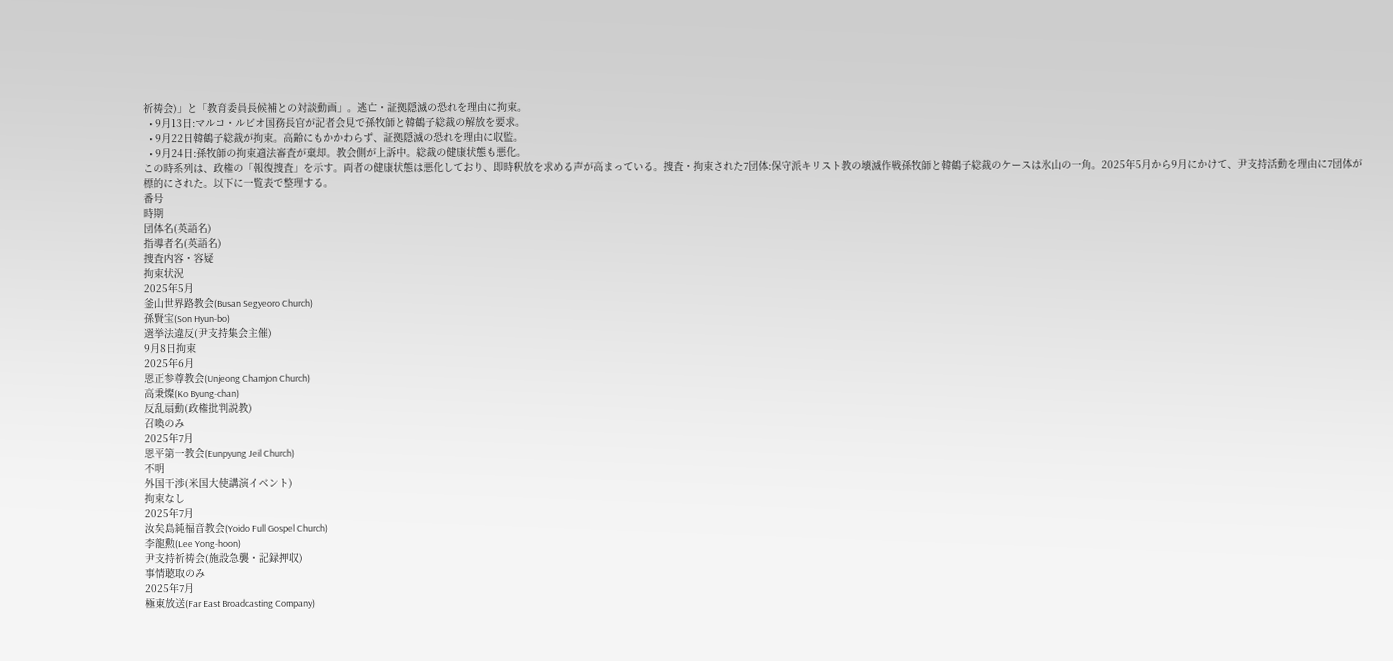祈祷会)」と「教育委員長候補との対談動画」。逃亡・証拠隠滅の恐れを理由に拘束。
  • 9月13日:マルコ・ルビオ国務長官が記者会見で孫牧師と韓鶴子総裁の解放を要求。
  • 9月22日韓鶴子総裁が拘束。高齢にもかかわらず、証拠隠滅の恐れを理由に収監。
  • 9月24日:孫牧師の拘束適法審査が棄却。教会側が上訴中。総裁の健康状態も悪化。
この時系列は、政権の「報復捜査」を示す。両者の健康状態は悪化しており、即時釈放を求める声が高まっている。捜査・拘束された7団体:保守派キリスト教の壊滅作戦孫牧師と韓鶴子総裁のケースは氷山の一角。2025年5月から9月にかけて、尹支持活動を理由に7団体が標的にされた。以下に一覧表で整理する。
番号
時期
団体名(英語名)
指導者名(英語名)
捜査内容・容疑
拘束状況
2025年5月
釜山世界路教会(Busan Segyeoro Church)
孫賢宝(Son Hyun-bo)
選挙法違反(尹支持集会主催)
9月8日拘束
2025年6月
恩正参尊教会(Unjeong Chamjon Church)
高秉燦(Ko Byung-chan)
反乱扇動(政権批判説教)
召喚のみ
2025年7月
恩平第一教会(Eunpyung Jeil Church)
不明
外国干渉(米国大使講演イベント)
拘束なし
2025年7月
汝矣島純福音教会(Yoido Full Gospel Church)
李龍勲(Lee Yong-hoon)
尹支持祈祷会(施設急襲・記録押収)
事情聴取のみ
2025年7月
極東放送(Far East Broadcasting Company)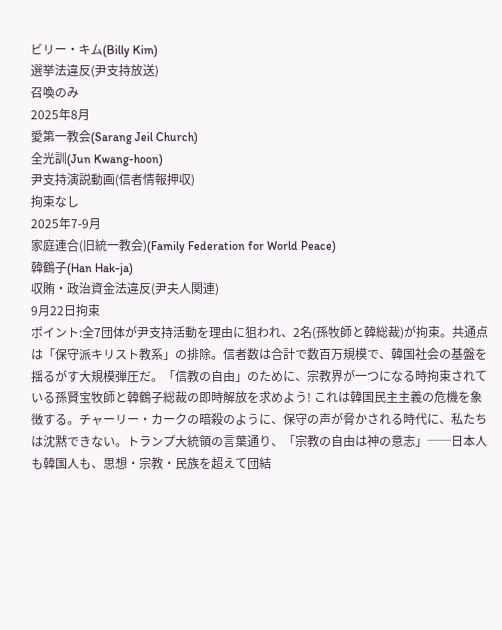ビリー・キム(Billy Kim)
選挙法違反(尹支持放送)
召喚のみ
2025年8月
愛第一教会(Sarang Jeil Church)
全光訓(Jun Kwang-hoon)
尹支持演説動画(信者情報押収)
拘束なし
2025年7-9月
家庭連合(旧統一教会)(Family Federation for World Peace)
韓鶴子(Han Hak-ja)
収賄・政治資金法違反(尹夫人関連)
9月22日拘束
ポイント:全7団体が尹支持活動を理由に狙われ、2名(孫牧師と韓総裁)が拘束。共通点は「保守派キリスト教系」の排除。信者数は合計で数百万規模で、韓国社会の基盤を揺るがす大規模弾圧だ。「信教の自由」のために、宗教界が一つになる時拘束されている孫賢宝牧師と韓鶴子総裁の即時解放を求めよう! これは韓国民主主義の危機を象徴する。チャーリー・カークの暗殺のように、保守の声が脅かされる時代に、私たちは沈黙できない。トランプ大統領の言葉通り、「宗教の自由は神の意志」──日本人も韓国人も、思想・宗教・民族を超えて団結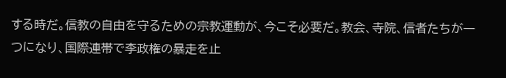する時だ。信教の自由を守るための宗教運動が、今こそ必要だ。教会、寺院、信者たちが一つになり、国際連帯で李政権の暴走を止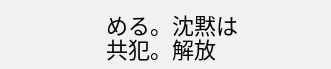める。沈黙は共犯。解放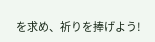を求め、祈りを捧げよう!